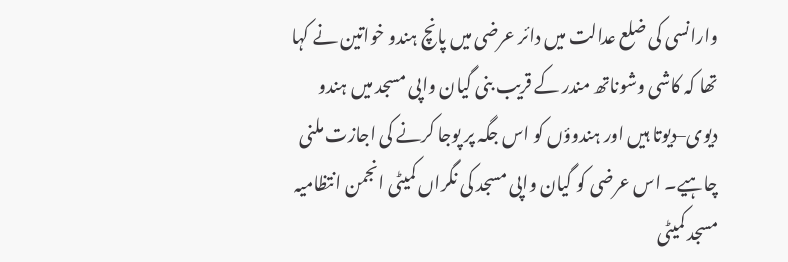وارانسی کی ضلع عدالت میں دائر عرضی میں پانچ ہندو خواتین نے کہا تھا کہ کاشی وشوناتھ مندر کے قریب بنی گیان واپی مسجد میں ہندو دیوی–دیوتا ہیں اور ہندوؤں کو اس جگہ پر پوجا کرنے کی اجازت ملنی چاہیے۔ اس عرضی کو گیان واپی مسجد کی نگراں کمیٹی انجمن انتظامیہ مسجد کمیٹی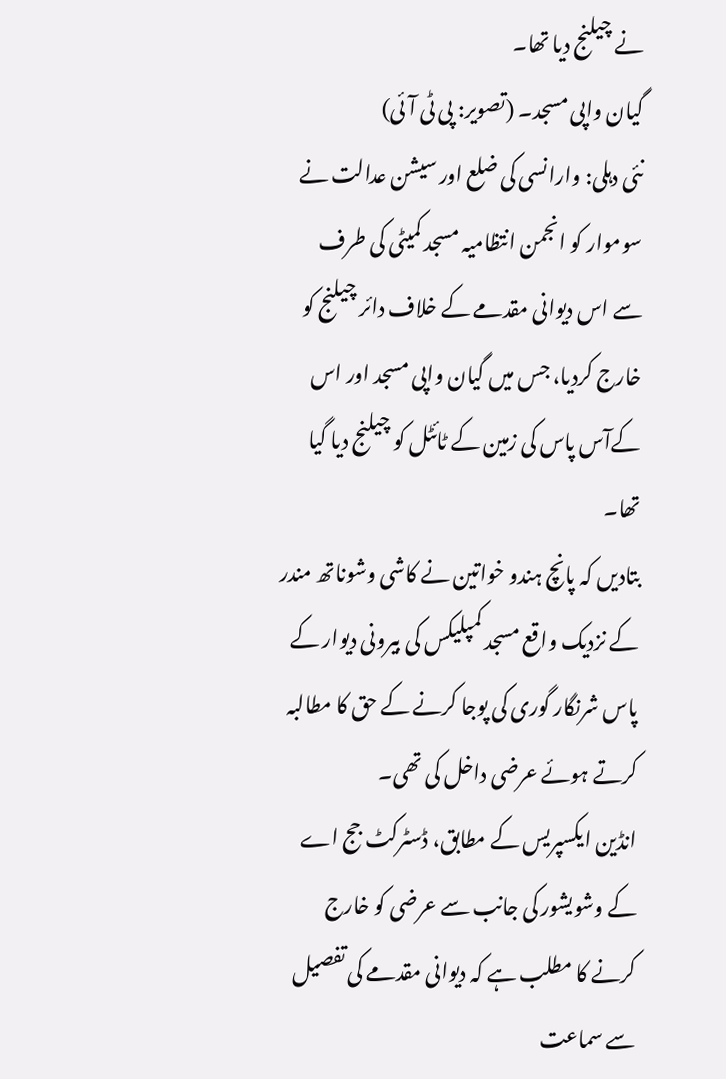نے چیلنج دیا تھا۔
گیان واپی مسجد۔ (تصویر: پی ٹی آئی)
نئی دہلی: وارانسی کی ضلع اور سیشن عدالت نے سوموار کو انجمن انتظامیہ مسجد کمیٹی کی طرف سے اس دیوانی مقدمے کے خلاف دائر چیلنج کو خارج کردیا، جس میں گیان واپی مسجد اور اس کےآس پاس کی زمین کے ٹائٹل کو چیلنج دیا گیا تھا۔
بتادیں کہ پانچ ہندو خواتین نے کاشی وشوناتھ مندر کے نزدیک واقع مسجد کمپلیکس کی بیرونی دیوار کے پاس شرنگار گوری کی پوجا کرنے کے حق کا مطالبہ کرتے ہوئے عرضی داخل کی تھی۔
انڈین ایکسپریس کے مطابق، ڈسٹرکٹ جج اے کے وشویشور کی جانب سے عرضی کو خارج کرنے کا مطلب ہے کہ دیوانی مقدمے کی تفصیل سے سماعت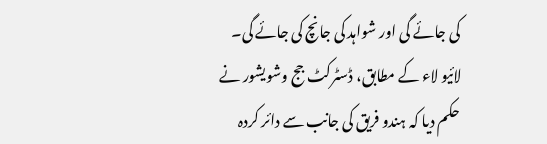کی جائے گی اور شواہد کی جانچ کی جائے گی۔
لائیو لاء کے مطابق، ڈسٹرکٹ جج وشویشور نے حکم دیا کہ ہندو فریق کی جانب سے دائر کردہ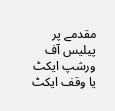مقدمے پر پیلیس آف ورشپ ایکٹ یا وقف ایکٹ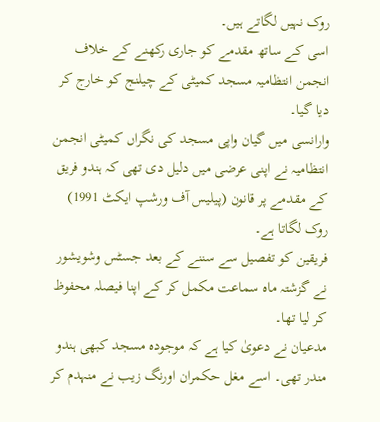روک نہیں لگاتے ہیں۔
اسی کے ساتھ مقدمے کو جاری رکھنے کے خلاف انجمن انتظامیہ مسجد کمیٹی کے چیلنج کو خارج کر دیا گیا۔
وارانسی میں گیان واپی مسجد کی نگراں کمیٹی انجمن انتظامیہ نے اپنی عرضی میں دلیل دی تھی کہ ہندو فریق کے مقدمے پر قانون (پیلیس آف ورشپ ایکٹ 1991) روک لگاتا ہے۔
فریقین کو تفصیل سے سننے کے بعد جسٹس وشویشور نے گزشتہ ماہ سماعت مکمل کر کے اپنا فیصلہ محفوظ کر لیا تھا۔
مدعیان نے دعویٰ کیا ہے کہ موجودہ مسجد کبھی ہندو مندر تھی۔ اسے مغل حکمران اورنگ زیب نے منہدم کر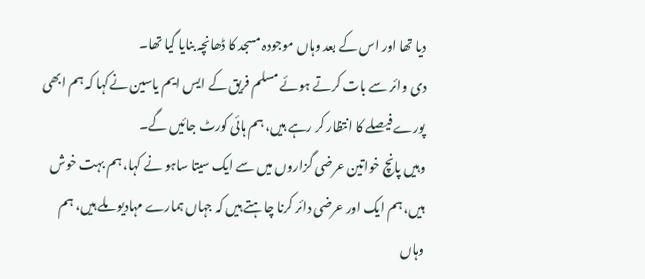دیا تھا اور اس کے بعد وہاں موجودہ مسجد کا ڈھانچہ بنایا گیا تھا۔
دی وائر سے بات کرتے ہوئے مسلم فریق کے ایس ایم یاسین نےکہا کہ ہم ابھی پورے فیصلے کا انتظار کر رہے ہیں، ہم ہائی کورٹ جائیں گے۔
وہیں پانچ خواتین عرضی گزاروں میں سے ایک سیتا ساہو نے کہا، ہم بہت خوش ہیں، ہم ایک اور عرضی دائر کرنا چاہتے ہیں کہ جہاں ہمارے مہادیو ملے ہیں، ہم وہاں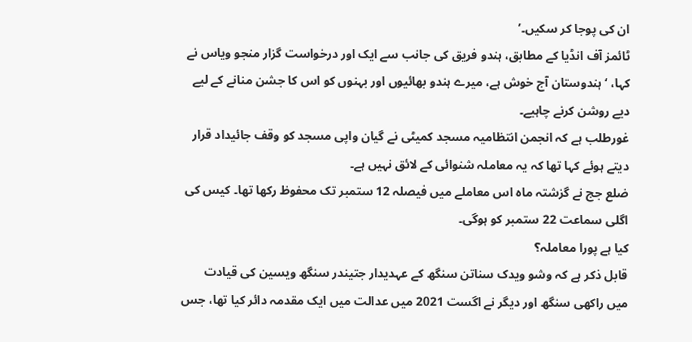ان کی پوجا کر سکیں۔’
ٹائمز آف انڈیا کے مطابق، ہندو فریق کی جانب سے ایک اور درخواست گزار منجو ویاس نے کہا، ‘ہندوستان آج خوش ہے، میرے ہندو بھائیوں اور بہنوں کو اس کا جشن منانے کے لیے دیے روشن کرنے چاہیے۔
غورطلب ہے کہ انجمن انتظامیہ مسجد کمیٹی نے گیان واپی مسجد کو وقف جائیداد قرار دیتے ہوئے کہا تھا کہ یہ معاملہ شنوائی کے لائق نہیں ہے۔
ضلع جج نے گزشتہ ماہ اس معاملے میں فیصلہ 12 ستمبر تک محفوظ رکھا تھا۔ کیس کی اگلی سماعت 22 ستمبر کو ہوگی۔
کیا ہے پورا معاملہ؟
قابل ذکر ہے کہ وشو ویدک سناتن سنگھ کے عہدیدار جتیندر سنگھ ویسین کی قیادت میں راکھی سنگھ اور دیگر نے اگست 2021 میں عدالت میں ایک مقدمہ دائر کیا تھا، جس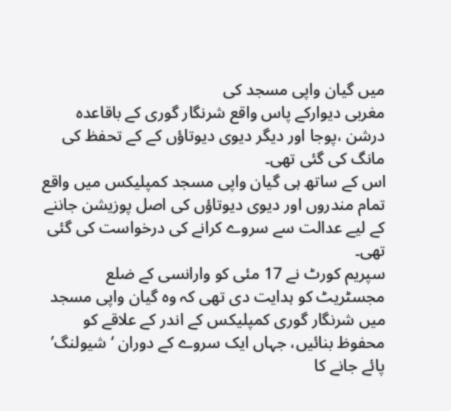میں گیان واپی مسجد کی
مغربی دیوارکے پاس واقع شرنگار گوری کے باقاعدہ درشن ،پوجا اور دیگر دیوی دیوتاؤں کے کے تحفظ کی مانگ کی گئی تھی۔
اس کے ساتھ ہی گیان واپی مسجد کمپلیکس میں واقع تمام مندروں اور دیوی دیوتاؤں کی اصل پوزیشن جاننے کے لیے عدالت سے سروے کرانے کی درخواست کی گئی تھی۔
سپریم کورٹ نے 17 مئی کو وارانسی کے ضلع مجسٹریٹ کو ہدایت دی تھی کہ وہ گیان واپی مسجد میں شرنگار گوری کمپلیکس کے اندر کے علاقے کو محفوظ بنائیں، جہاں ایک سروے کے دوران ‘شیولنگ’ پائے جانے کا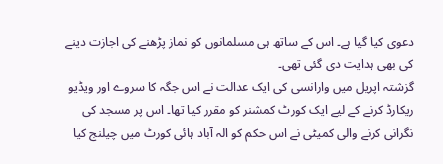دعوی کیا گیا ہے۔ اس کے ساتھ ہی مسلمانوں کو نماز پڑھنے کی اجازت دینے کی بھی ہدایت دی گئی تھی۔
گزشتہ اپریل میں وارانسی کی ایک عدالت نے اس جگہ کا سروے اور ویڈیو ریکارڈ کرنے کے لیے ایک کورٹ کمشنر کو مقرر کیا تھا۔ اس پر مسجد کی نگرانی کرنے والی کمیٹی نے اس حکم کو الہ آباد ہائی کورٹ میں چیلنج کیا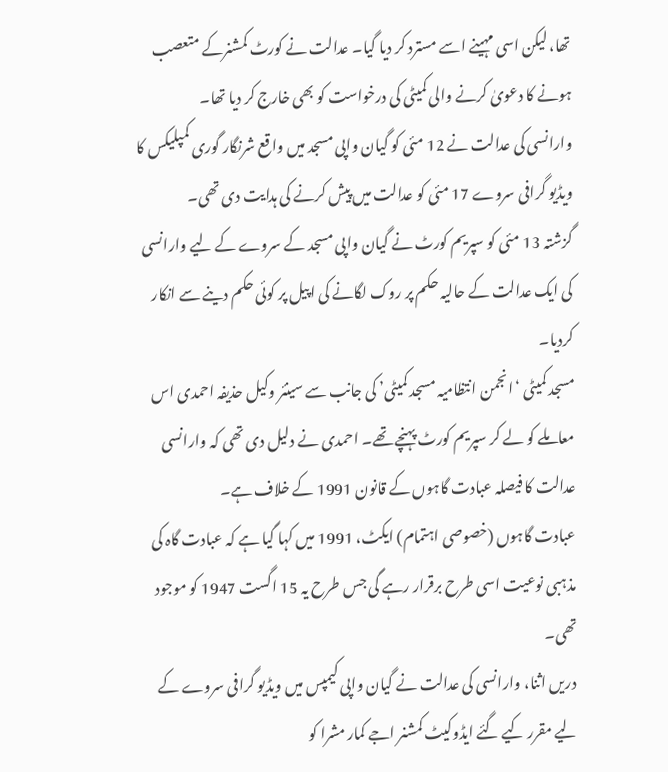تھا، لیکن اسی مہینے اسے مسترد کر دیا گیا۔ عدالت نے کورٹ کمشنرکے متعصب ہونے کا دعویٰ کرنے والی کمیٹی کی درخواست کو بھی خارج کر دیا تھا۔
وارانسی کی عدالت نے 12 مئی کو گیان واپی مسجد میں واقع شرنگار گوری کمپلیکس کا ویڈیو گرافی سروے 17 مئی کو عدالت میں پیش کرنے کی ہدایت دی تھی۔
گزشتہ 13 مئی کو سپریم کورٹ نے گیان واپی مسجد کے سروے کے لیے وارانسی کی ایک عدالت کے حالیہ حکم پر روک لگانے کی اپیل پر کوئی حکم دینے سے انکار کردیا۔
مسجد کمیٹی ‘انجمن انتظامیہ مسجد کمیٹی’ کی جانب سے سینئر وکیل حذیفہ احمدی اس معاملے کو لے کر سپریم کورٹ پہنچے تھے۔ احمدی نے دلیل دی تھی کہ وارانسی عدالت کا فیصلہ عبادت گاہوں کے قانون 1991 کے خلاف ہے۔
عبادت گاہوں (خصوصی اہتمام) ایکٹ، 1991 میں کہا گیا ہے کہ عبادت گاہ کی مذہبی نوعیت اسی طرح برقرار رہے گی جس طرح یہ 15 اگست 1947 کو موجود تھی۔
دریں اثنا، وارانسی کی عدالت نے گیان واپی کیمپس میں ویڈیو گرافی سروے کے لیے مقرر کیے گئے ایڈوکیٹ کمشنر اجے کمار مشرا کو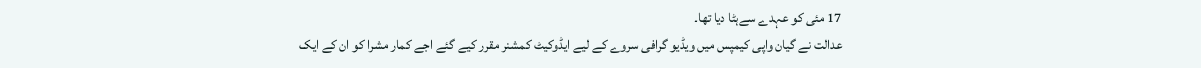17 مئی کو عہدے سےہٹا دیا تھا۔
عدالت نے گیان واپی کیمپس میں ویڈیو گرافی سروے کے لیے ایڈوکیٹ کمشنر مقرر کیے گئے اجے کمار مشرا کو ان کے ایک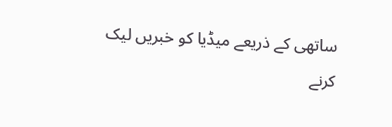ساتھی کے ذریعے میڈیا کو خبریں لیک کرنے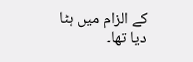کے الزام میں ہٹا دیا تھا۔